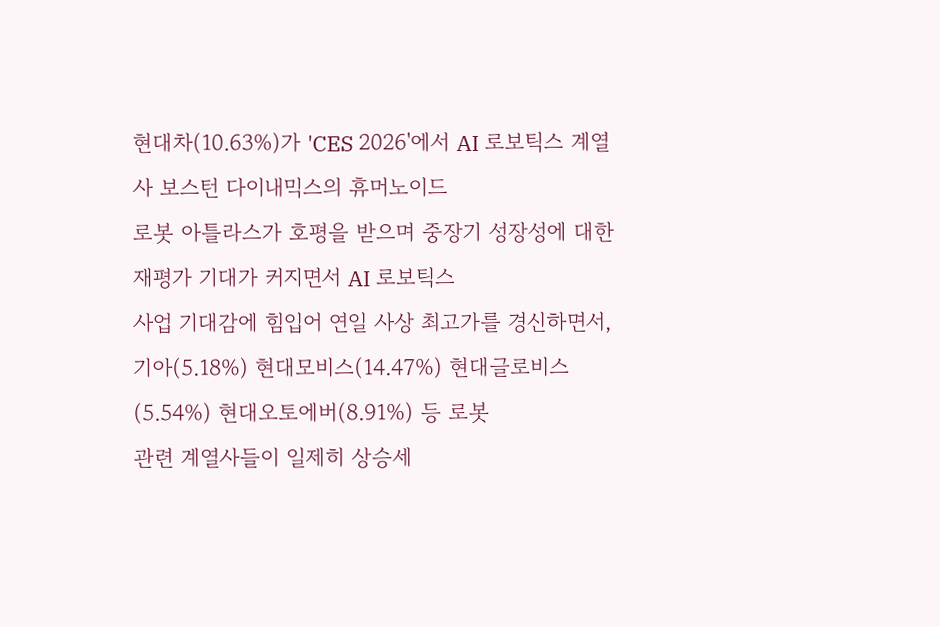현대차(10.63%)가 'CES 2026'에서 AI 로보틱스 계열사 보스턴 다이내믹스의 휴머노이드
로봇 아틀라스가 호평을 받으며 중장기 성장성에 대한 재평가 기대가 커지면서 AI 로보틱스
사업 기대감에 힘입어 연일 사상 최고가를 경신하면서,
기아(5.18%) 현대모비스(14.47%) 현대글로비스(5.54%) 현대오토에버(8.91%) 등 로봇
관련 계열사들이 일제히 상승세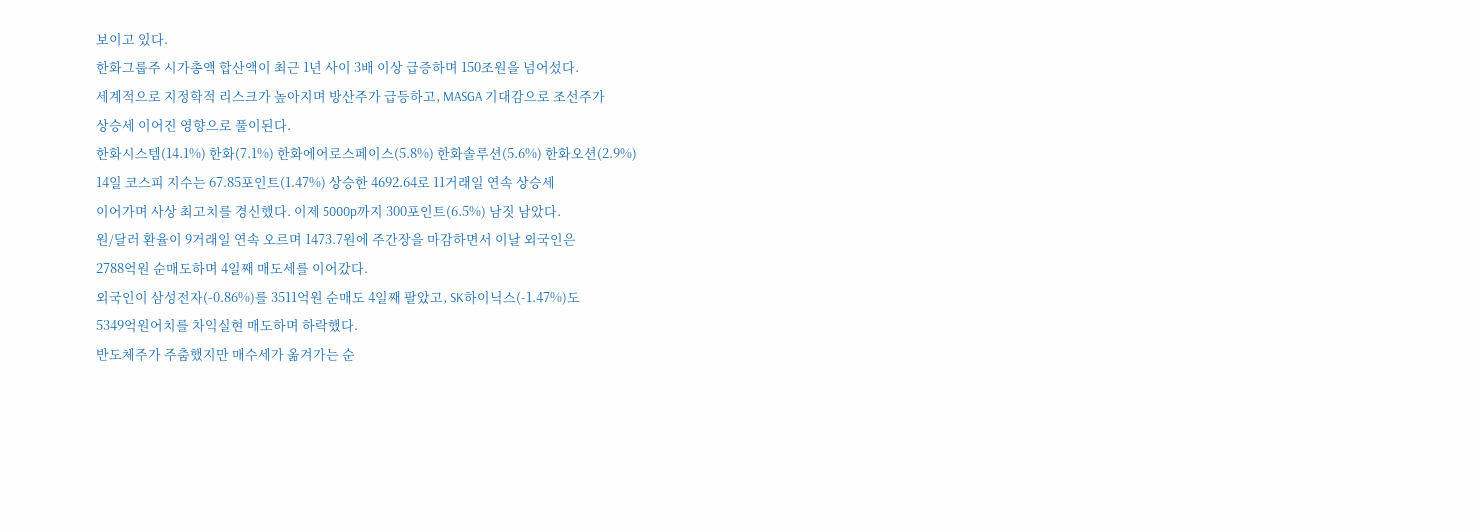보이고 있다.
한화그룹주 시가총액 합산액이 최근 1년 사이 3배 이상 급증하며 150조원을 넘어섰다.
세계적으로 지정학적 리스크가 높아지며 방산주가 급등하고, MASGA 기대감으로 조선주가
상승세 이어진 영향으로 풀이된다.
한화시스템(14.1%) 한화(7.1%) 한화에어로스페이스(5.8%) 한화솔루션(5.6%) 한화오션(2.9%)
14일 코스피 지수는 67.85포인트(1.47%) 상승한 4692.64로 11거래일 연속 상승세
이어가며 사상 최고치를 경신했다. 이제 5000p까지 300포인트(6.5%) 남짓 남았다.
원/달러 환율이 9거래일 연속 오르며 1473.7원에 주간장을 마감하면서 이날 외국인은
2788억원 순매도하며 4일째 매도세를 이어갔다.
외국인이 삼성전자(-0.86%)를 3511억원 순매도 4일째 팔았고, SK하이닉스(-1.47%)도
5349억원어치를 차익실현 매도하며 하락했다.
반도체주가 주춤했지만 매수세가 옮겨가는 순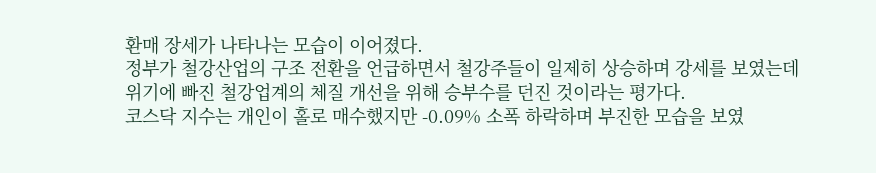환매 장세가 나타나는 모습이 이어졌다.
정부가 철강산업의 구조 전환을 언급하면서 철강주들이 일제히 상승하며 강세를 보였는데
위기에 빠진 철강업계의 체질 개선을 위해 승부수를 던진 것이라는 평가다.
코스닥 지수는 개인이 홀로 매수했지만 -0.09% 소폭 하락하며 부진한 모습을 보였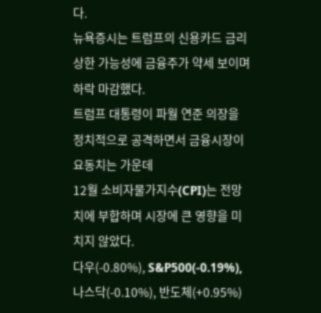다.
뉴욕증시는 트럼프의 신용카드 금리 상한 가능성에 금융주가 약세 보이며 하락 마감했다.
트럼프 대통령이 파월 연준 의장을 정치적으로 공격하면서 금융시장이 요동치는 가운데
12월 소비자물가지수(CPI)는 전망치에 부합하며 시장에 큰 영향을 미치지 않았다.
다우(-0.80%), S&P500(-0.19%), 나스닥(-0.10%), 반도체(+0.95%)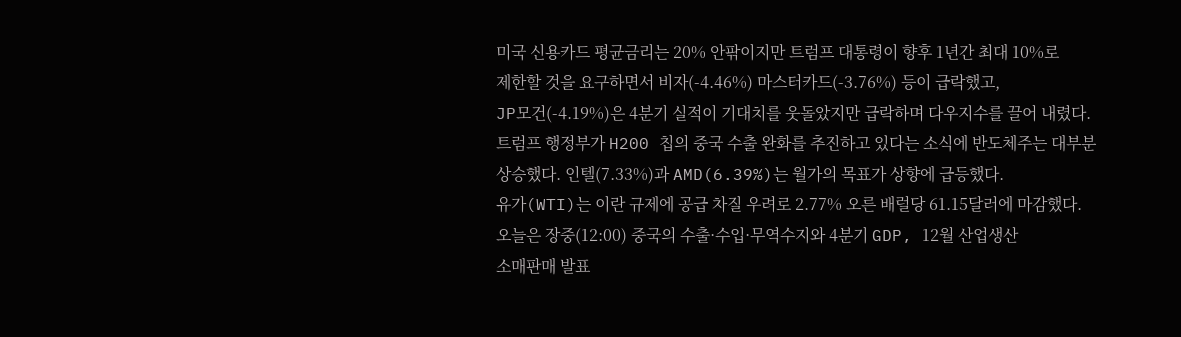미국 신용카드 평균금리는 20% 안팎이지만 트럼프 대통령이 향후 1년간 최대 10%로
제한할 것을 요구하면서 비자(-4.46%) 마스터카드(-3.76%) 등이 급락했고,
JP모건(-4.19%)은 4분기 실적이 기대치를 웃돌았지만 급락하며 다우지수를 끌어 내렸다.
트럼프 행정부가 H200 칩의 중국 수출 완화를 추진하고 있다는 소식에 반도체주는 대부분
상승했다. 인텔(7.33%)과 AMD(6.39%)는 월가의 목표가 상향에 급등했다.
유가(WTI)는 이란 규제에 공급 차질 우려로 2.77% 오른 배럴당 61.15달러에 마감했다.
오늘은 장중(12:00) 중국의 수출·수입·무역수지와 4분기 GDP, 12월 산업생산
소매판매 발표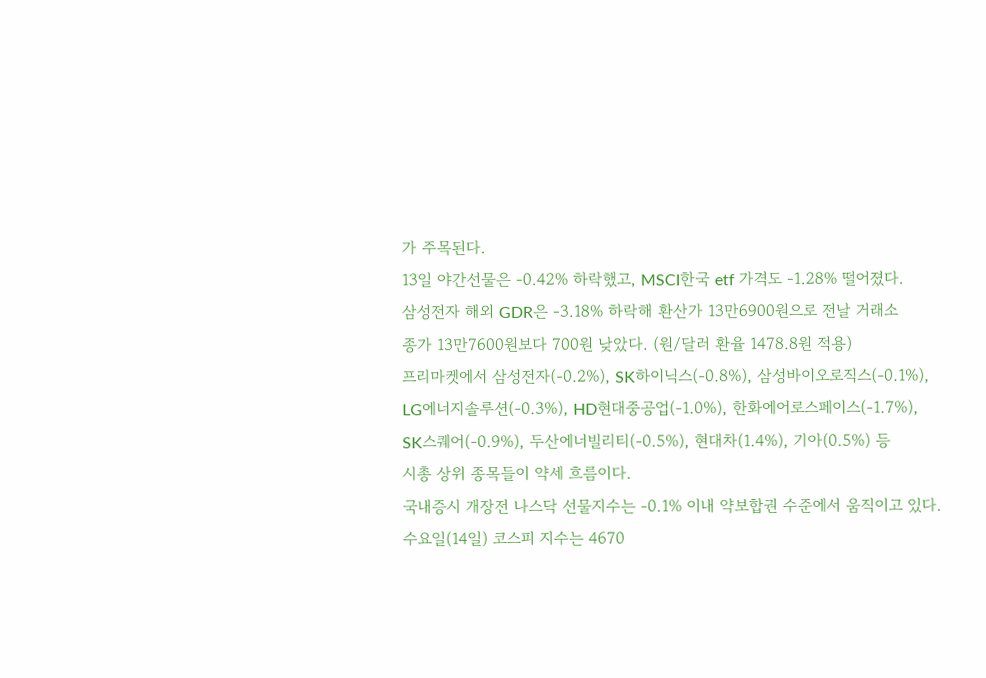가 주목된다.
13일 야간선물은 -0.42% 하락했고, MSCI한국 etf 가격도 -1.28% 떨어졌다.
삼성전자 해외 GDR은 -3.18% 하락해 환산가 13만6900원으로 전날 거래소
종가 13만7600원보다 700원 낮았다. (원/달러 환율 1478.8원 적용)
프리마켓에서 삼성전자(-0.2%), SK하이닉스(-0.8%), 삼성바이오로직스(-0.1%),
LG에너지솔루션(-0.3%), HD현대중공업(-1.0%), 한화에어로스페이스(-1.7%),
SK스퀘어(-0.9%), 두산에너빌리티(-0.5%), 현대차(1.4%), 기아(0.5%) 등
시총 상위 종목들이 약세 흐름이다.
국내증시 개장전 나스닥 선물지수는 -0.1% 이내 약보합권 수준에서 움직이고 있다.
수요일(14일) 코스피 지수는 4670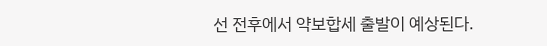선 전후에서 약보합세 출발이 예상된다.